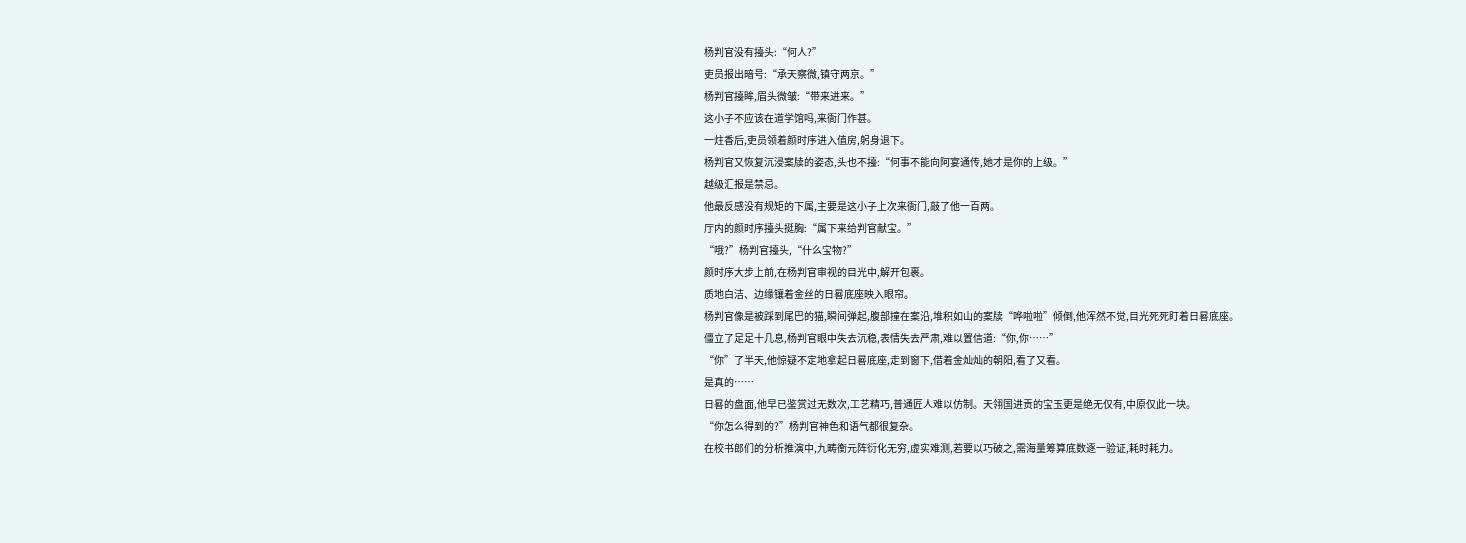杨判官没有擡头:“何人?”
吏员报出暗号:“承天察微,镇守两京。”
杨判官擡眸,眉头微皱:“带来进来。”
这小子不应该在道学馆吗,来衙门作甚。
一炷香后,吏员领着颜时序进入值房,躬身退下。
杨判官又恢复沉浸案牍的姿态,头也不擡:“何事不能向阿宴通传,她才是你的上级。”
越级汇报是禁忌。
他最反感没有规矩的下属,主要是这小子上次来衙门,敲了他一百两。
厅内的颜时序擡头挺胸:“属下来给判官献宝。”
“哦?”杨判官擡头,“什么宝物?”
颜时序大步上前,在杨判官审视的目光中,解开包裹。
质地白洁、边缘镶着金丝的日晷底座映入眼帘。
杨判官像是被踩到尾巴的猫,瞬间弹起,腹部撞在案沿,堆积如山的案牍“哗啦啦”倾倒,他浑然不觉,目光死死盯着日晷底座。
僵立了足足十几息,杨判官眼中失去沉稳,表情失去严肃,难以置信道:“你,你……”
“你”了半天,他惊疑不定地拿起日晷底座,走到窗下,借着金灿灿的朝阳,看了又看。
是真的……
日晷的盘面,他早已鉴赏过无数次,工艺精巧,普通匠人难以仿制。天翎国进贡的宝玉更是绝无仅有,中原仅此一块。
“你怎么得到的?”杨判官神色和语气都很复杂。
在校书郎们的分析推演中,九畴衡元阵衍化无穷,虚实难测,若要以巧破之,需海量筹算底数逐一验证,耗时耗力。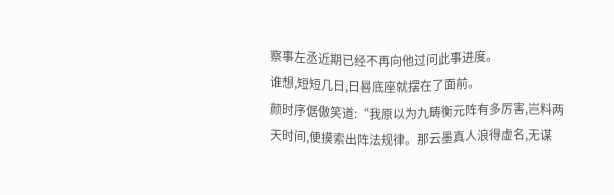察事左丞近期已经不再向他过问此事进度。
谁想,短短几日,日晷底座就摆在了面前。
颜时序倨傲笑道:“我原以为九畴衡元阵有多厉害,岂料两天时间,便摸索出阵法规律。那云墨真人浪得虚名,无谋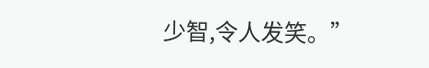少智,令人发笑。”